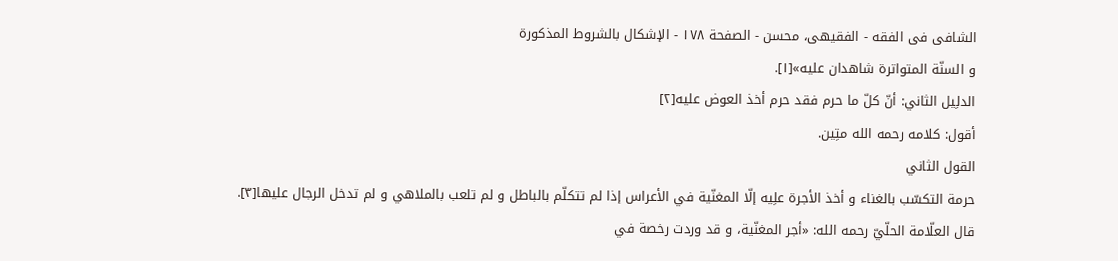الشافی فی الفقه - الفقیهی، محسن - الصفحة ١٧٨ - الإشکال بالشروط المذکورة
و السنّة المتواترة شاهدان عليه»[١].
الدلِیل الثاني: أنّ کلّ ما حرم فقد حرم أخذ العوض عليه[٢]
أقول: کلامه رحمه الله متِین.
القول الثاني
حرمة التکسّب بالغناء و أخذ الأجرة علِیه إلّا المغنّية في الأعراس إذا لم تتکلّم بالباطل و لم تلعب بالملاهي و لم تدخل الرجال عليها[٣].
قال العلّامة الحلّيّ رحمه الله: «أجر المغنّية، و قد وردت رخصة في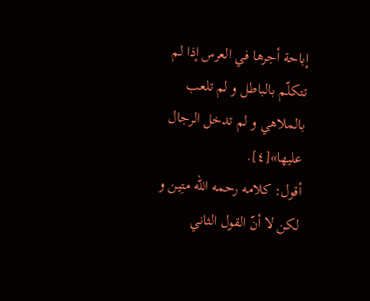إباحة أجرها في العرس إذا لم تتکلّم بالباطل و لم تلعب بالملاهي و لم تدخل الرجال عليها»[٤].
أقول: کلامه رحمه الله متِین و لکن لا أنّ القول الثاني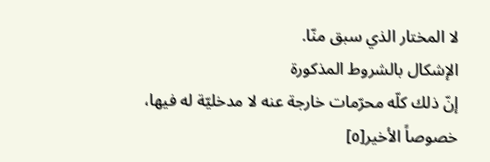لا المختار الذي سبق منّا.
الإشکال بالشروط المذکورة
إنّ ذلك کلّه محرّمات خارجة عنه لا مدخليّة له فيها، خصوصاً الأخير[٥]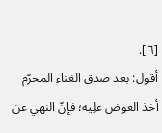[٦].
أقول: بعد صدق الغناء المحرّم أخذ العوض علِیه؛ فإنّ النهي عن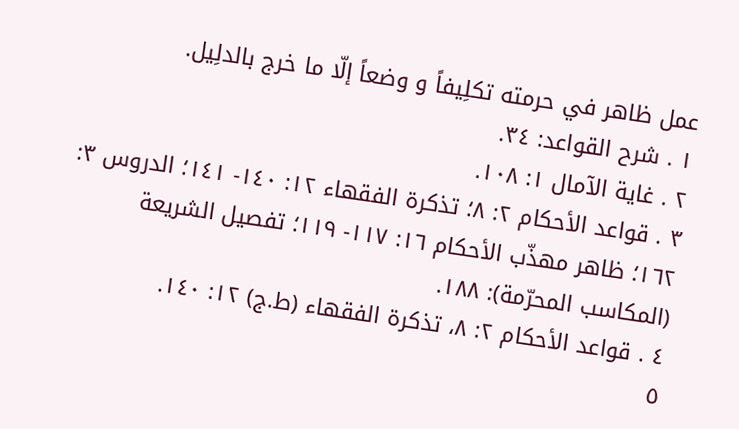عمل ظاهر في حرمته تکلِیفاً و وضعاً إلّا ما خرج بالدلِیل.
١ . شرح القواعد: ٣٤.
٢ . غاية الآمال ١: ١٠٨.
٣ . قواعد الأحكام ٢: ٨؛ تذكرة الفقهاء ١٢: ١٤٠- ١٤١؛ الدروس ٣: ١٦٢؛ ظاهر مهذّب الأحکام ١٦: ١١٧- ١١٩؛ تفصيل الشريعة (المكاسب المحرّمة): ١٨٨.
٤ . قواعد الأحكام ٢: ٨، تذكرة الفقهاء (ط.ج) ١٢: ١٤٠.
٥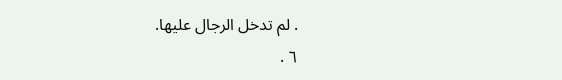. لم تدخل الرجال عليها.
٦ .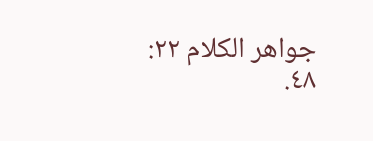جواهر الكلام ٢٢: ٤٨.